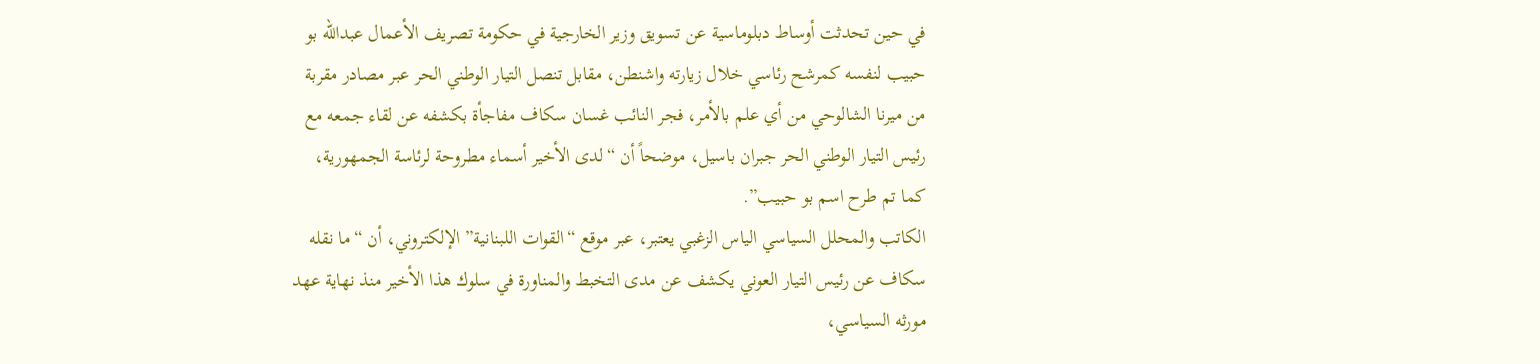في حين تحدثت أوساط دبلوماسية عن تسويق وزير الخارجية في حكومة تصريف الأعمال عبدالله بو حبيب لنفسه كمرشح رئاسي خلال زيارته واشنطن، مقابل تنصل التيار الوطني الحر عبر مصادر مقربة من ميرنا الشالوحي من أي علم بالأمر، فجر النائب غسان سكاف مفاجأة بكشفه عن لقاء جمعه مع رئيس التيار الوطني الحر جبران باسيل، موضحاً أن “لدى الأخير أسماء مطروحة لرئاسة الجمهورية، كما تم طرح اسم بو حبيب”.
الكاتب والمحلل السياسي الياس الزغبي يعتبر، عبر موقع “القوات اللبنانية” الإلكتروني، أن “ما نقله سكاف عن رئيس التيار العوني يكشف عن مدى التخبط والمناورة في سلوك هذا الأخير منذ نهاية عهد مورثه السياسي،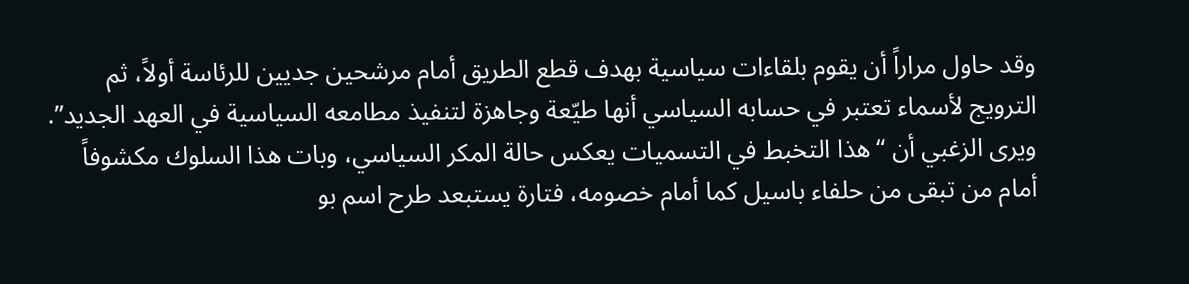وقد حاول مراراً أن يقوم بلقاءات سياسية بهدف قطع الطريق أمام مرشحين جديين للرئاسة أولاً، ثم الترويج لأسماء تعتبر في حسابه السياسي أنها طيّعة وجاهزة لتنفيذ مطامعه السياسية في العهد الجديد”.
ويرى الزغبي أن “هذا التخبط في التسميات يعكس حالة المكر السياسي، وبات هذا السلوك مكشوفاً أمام من تبقى من حلفاء باسيل كما أمام خصومه، فتارة يستبعد طرح اسم بو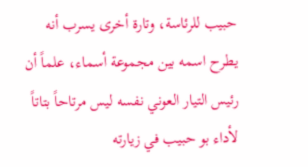حبيب للرئاسة، وتارة أخرى يسرب أنه يطرح اسمه بين مجموعة أسماء، علماً أن رئيس التيار العوني نفسه ليس مرتاحاً بتاتاً لأداء بو حبيب في زيارته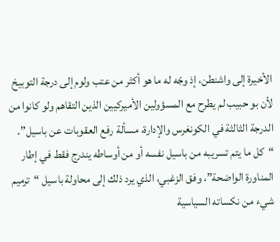الأخيرة إلى واشنطن، إذ وجّه له ما هو أكثر من عتب ولوم إلى درجة التوبيخ لأن بو حبيب لم يطرح مع المسؤولين الأميركيين الذين التقاهم ولو كانوا من الدرجة الثالثة في الكونغرس والإدارة، مسألة رفع العقوبات عن باسيل”.
“كل ما يتم تسريبه من باسيل نفسه أو من أوساطه يندرج فقط في إطار المناورة الواضحة”، وفق الزغبي، الذي يرد ذلك إلى محاولة باسيل “ترميم شيء من نكساته السياسية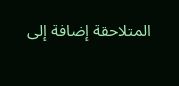المتلاحقة إضافة إلى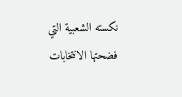نكسته الشعبية التي فضحتها الانتخابات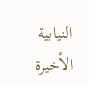النيابية الأخيرة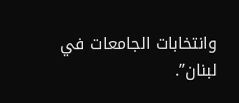وانتخابات الجامعات في لبنان”.